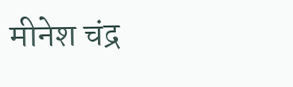मीनेश चंद्र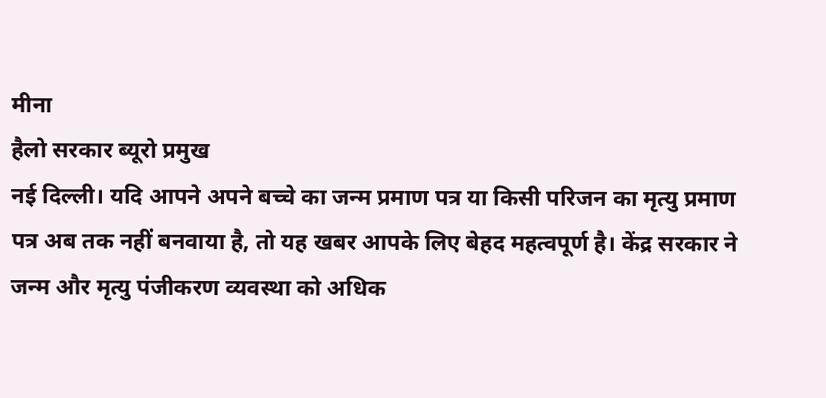मीना
हैलो सरकार ब्यूरो प्रमुख
नई दिल्ली। यदि आपने अपने बच्चे का जन्म प्रमाण पत्र या किसी परिजन का मृत्यु प्रमाण पत्र अब तक नहीं बनवाया है, तो यह खबर आपके लिए बेहद महत्वपूर्ण है। केंद्र सरकार ने जन्म और मृत्यु पंजीकरण व्यवस्था को अधिक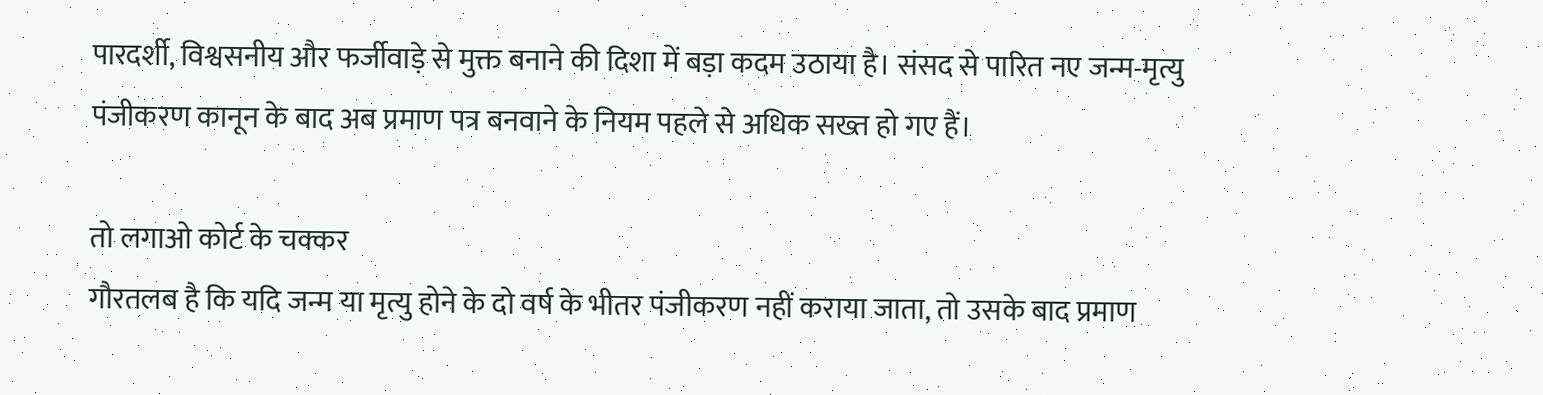पारदर्शी, विश्वसनीय और फर्जीवाड़े से मुक्त बनाने की दिशा में बड़ा कदम उठाया है। संसद से पारित नए जन्म-मृत्यु पंजीकरण कानून के बाद अब प्रमाण पत्र बनवाने के नियम पहले से अधिक सख्त हो गए हैं।

तो लगाओ कोर्ट के चक्कर
गौरतलब है कि यदि जन्म या मृत्यु होने के दो वर्ष के भीतर पंजीकरण नहीं कराया जाता, तो उसके बाद प्रमाण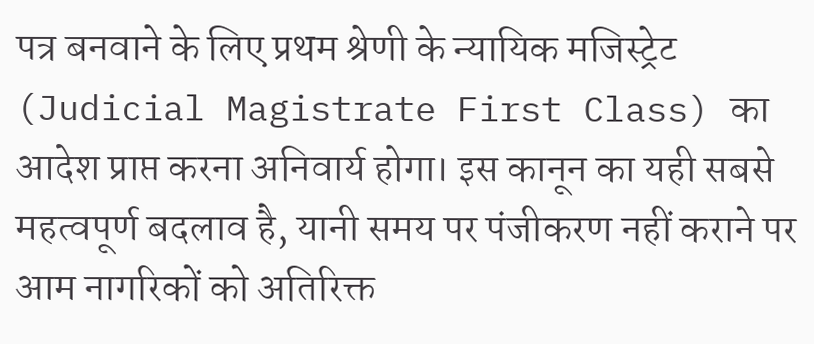पत्र बनवाने के लिए प्रथम श्रेणी के न्यायिक मजिस्ट्रेट (Judicial Magistrate First Class) का आदेश प्राप्त करना अनिवार्य होगा। इस कानून का यही सबसे महत्वपूर्ण बदलाव है, यानी समय पर पंजीकरण नहीं कराने पर आम नागरिकों को अतिरिक्त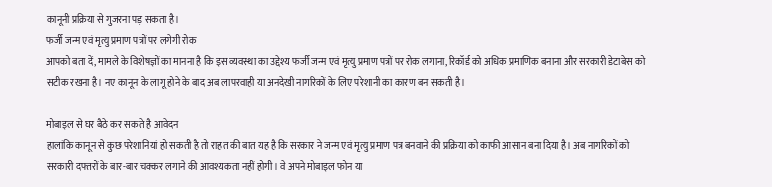कानूनी प्रक्रिया से गुजरना पड़ सकता है।
फर्जी जन्म एवं मृत्यु प्रमाण पत्रों पर लगेगी रोक
आपको बता दें, मामले के विशेषज्ञों का मानना है कि इस व्यवस्था का उद्देश्य फर्जी जन्म एवं मृत्यु प्रमाण पत्रों पर रोक लगाना, रिकॉर्ड को अधिक प्रमाणिक बनाना और सरकारी डेटाबेस को सटीक रखना है। नए कानून के लागू होने के बाद अब लापरवाही या अनदेखी नागरिकों के लिए परेशानी का कारण बन सकती है।

मोबाइल से घर बैठे कर सकते है आवेदन
हालांकि कानून से कुछ परेशानियां हो सकती है तो राहत की बात यह है कि सरकार ने जन्म एवं मृत्यु प्रमाण पत्र बनवाने की प्रक्रिया को काफी आसान बना दिया है। अब नागरिकों को सरकारी दफ्तरों के बार-बार चक्कर लगाने की आवश्यकता नहीं होगी। वे अपने मोबाइल फोन या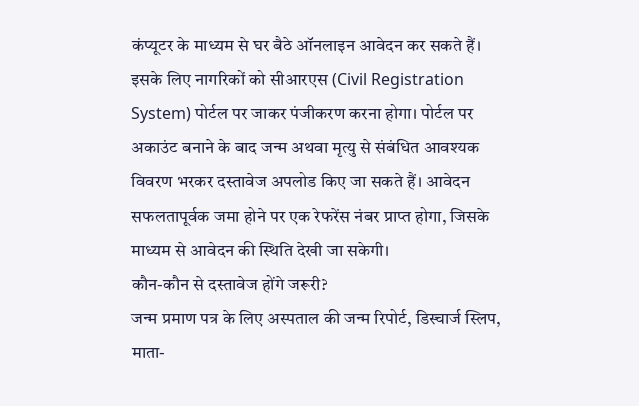कंप्यूटर के माध्यम से घर बैठे ऑनलाइन आवेदन कर सकते हैं। इसके लिए नागरिकों को सीआरएस (Civil Registration System) पोर्टल पर जाकर पंजीकरण करना होगा। पोर्टल पर अकाउंट बनाने के बाद जन्म अथवा मृत्यु से संबंधित आवश्यक विवरण भरकर दस्तावेज अपलोड किए जा सकते हैं। आवेदन सफलतापूर्वक जमा होने पर एक रेफरेंस नंबर प्राप्त होगा, जिसके माध्यम से आवेदन की स्थिति देखी जा सकेगी।
कौन-कौन से दस्तावेज होंगे जरूरी?
जन्म प्रमाण पत्र के लिए अस्पताल की जन्म रिपोर्ट, डिस्चार्ज स्लिप, माता-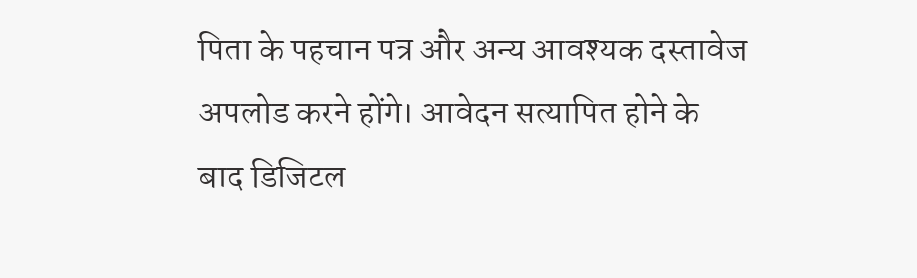पिता के पहचान पत्र और अन्य आवश्यक दस्तावेज अपलोड करने होंगे। आवेदन सत्यापित होने के बाद डिजिटल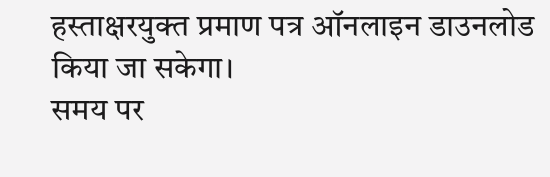हस्ताक्षरयुक्त प्रमाण पत्र ऑनलाइन डाउनलोड किया जा सकेगा।
समय पर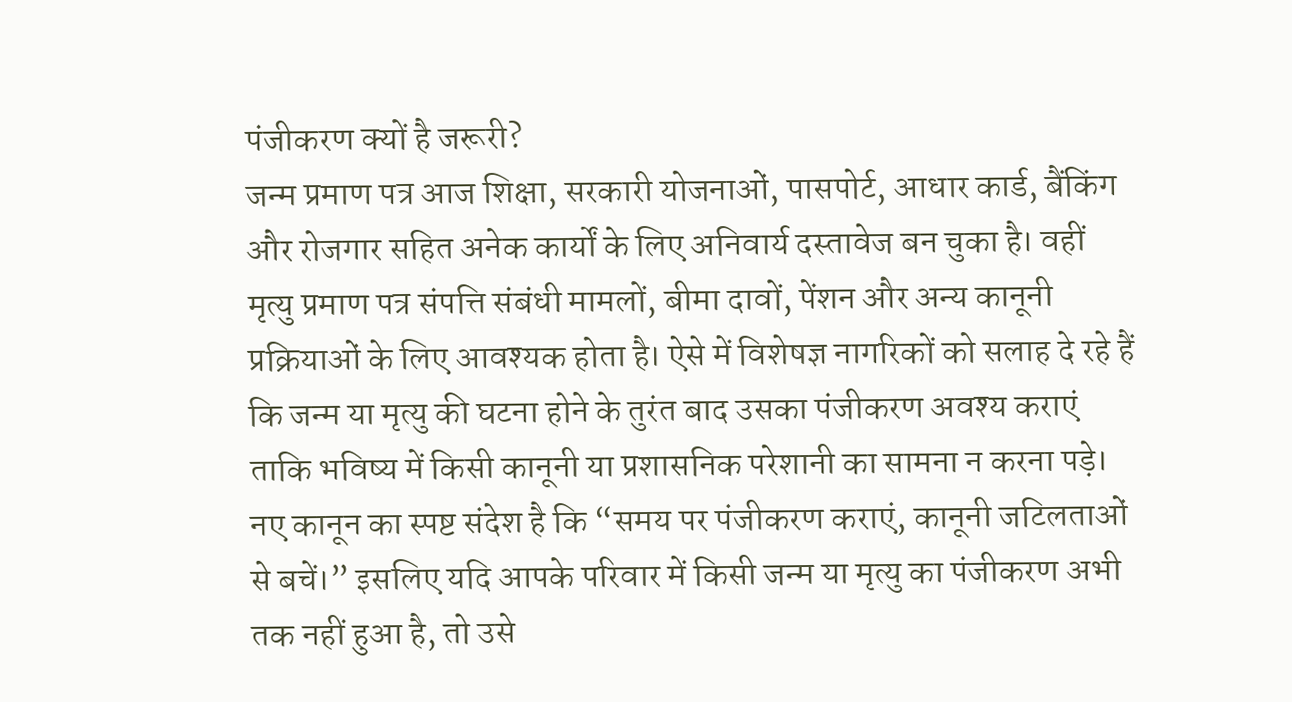पंजीकरण क्यों है जरूरी?
जन्म प्रमाण पत्र आज शिक्षा, सरकारी योजनाओं, पासपोर्ट, आधार कार्ड, बैंकिंग और रोजगार सहित अनेक कार्यों के लिए अनिवार्य दस्तावेज बन चुका है। वहीं मृत्यु प्रमाण पत्र संपत्ति संबंधी मामलों, बीमा दावों, पेंशन और अन्य कानूनी प्रक्रियाओं के लिए आवश्यक होता है। ऐसे में विशेषज्ञ नागरिकों को सलाह दे रहे हैं कि जन्म या मृत्यु की घटना होने के तुरंत बाद उसका पंजीकरण अवश्य कराएं ताकि भविष्य में किसी कानूनी या प्रशासनिक परेशानी का सामना न करना पड़े।
नए कानून का स्पष्ट संदेश है कि “समय पर पंजीकरण कराएं, कानूनी जटिलताओं से बचें।” इसलिए यदि आपके परिवार में किसी जन्म या मृत्यु का पंजीकरण अभी तक नहीं हुआ है, तो उसे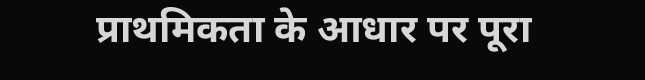प्राथमिकता के आधार पर पूरा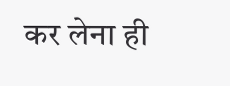कर लेना ही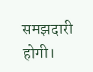समझदारी होगी।